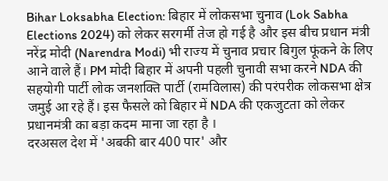Bihar Loksabha Election: बिहार में लोकसभा चुनाव (Lok Sabha Elections 2024) को लेकर सरगर्मी तेज हो गई है और इस बीच प्रधान मंत्री नरेंद्र मोदी (Narendra Modi) भी राज्य में चुनाव प्रचार बिगुल फूंकने के लिए आने वाले हैं। PM मोदी बिहार में अपनी पहली चुनावी सभा करने NDA की सहयोगी पार्टी लोक जनशक्ति पार्टी (रामविलास) की परंपरीक लोकसभा क्षेत्र जमुई आ रहे हैं। इस फैसले को बिहार में NDA की एकजुटता को लेकर प्रधानमंत्री का बड़ा कदम माना जा रहा है ।
दरअसल देश में 'अबकी बार 400 पार' और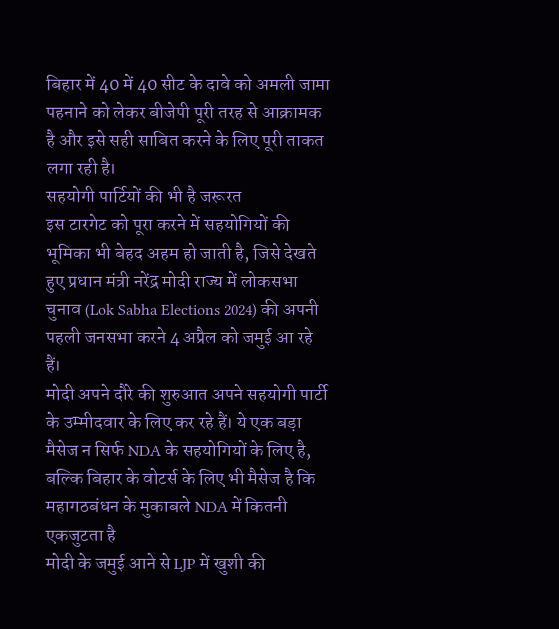बिहार में 40 में 40 सीट के दावे को अमली जामा पहनाने को लेकर बीजेपी पूरी तरह से आक्रामक है और इसे सही साबित करने के लिए पूरी ताकत लगा रही है।
सहयोगी पार्टियों की भी है जरूरत
इस टारगेट को पूरा करने में सहयोगियों की भूमिका भी बेहद अहम हो जाती है, जिसे देखते हुए प्रधान मंत्री नरेंद्र मोदी राज्य में लोकसभा चुनाव (Lok Sabha Elections 2024) की अपनी पहली जनसभा करने 4 अप्रैल को जमुई आ रहे हैं।
मोदी अपने दौरे की शुरुआत अपने सहयोगी पार्टी के उम्मीदवार के लिए कर रहे हैं। ये एक बड़ा मैसेज न सिर्फ NDA के सहयोगियों के लिए है, बल्कि बिहार के वोटर्स के लिए भी मैसेज है कि महागठबंधन के मुकाबले NDA में कितनी एकजुटता है
मोदी के जमुई आने से LJP में खुशी की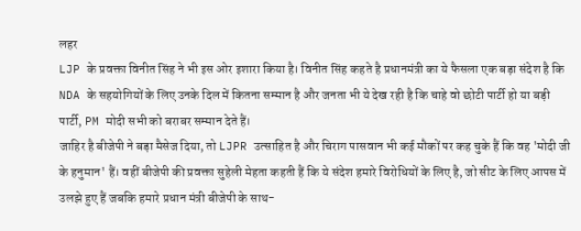लहर
LJP के प्रवक्ता विनीत सिंह ने भी इस ओर इशारा किया है। विनीत सिंह कहते है प्रधानमंत्री का ये फैसला एक बड़ा संदेश है कि NDA के सहयोगियों के लिए उनके दिल में कितना सम्मान है और जनता भी ये देख रही है कि चाहे वो छोटी पार्टी हो या बड़ी पार्टी, PM मोदी सभी को बराबर सम्मान देते हैं।
जाहिर है बीजेपी ने बड़ा मैसेज दिया, तो LJPR उत्साहित है और चिराग पासवान भी कई मौकों पर कह चुके हैं कि वह 'मोदी जी के हनुमान' हैं। वहीं बीजेपी की प्रवक्ता सुहेली मेहता कहती हैं कि ये संदेश हमारे विरोधियों के लिए है, जो सीट के लिए आपस में उलझे हुए हैं जबकि हमारे प्रधान मंत्री बीजेपी के साथ-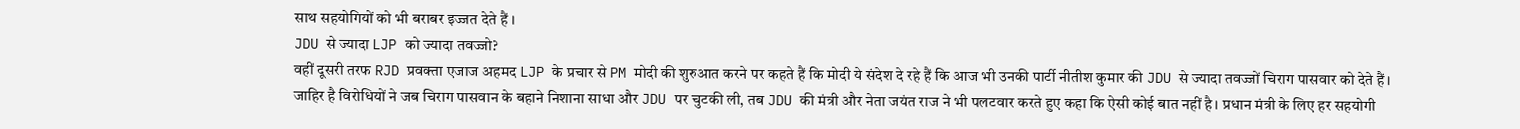साथ सहयोगियों को भी बराबर इज्जत देते हैं ।
JDU से ज्यादा LJP को ज्यादा तवज्जो?
वहीं दूसरी तरफ RJD प्रवक्ता एजाज अहमद LJP के प्रचार से PM मोदी की शुरुआत करने पर कहते हैं कि मोदी ये संदेश दे रहे हैं कि आज भी उनकी पार्टी नीतीश कुमार की JDU से ज्यादा तवज्जों चिराग पासवार को देते हैं।
जाहिर है विरोधियों ने जब चिराग पासवान के बहाने निशाना साधा और JDU पर चुटकी ली, तब JDU की मंत्री और नेता जयंत राज ने भी पलटवार करते हुए कहा कि ऐसी कोई बात नहीं है। प्रधान मंत्री के लिए हर सहयोगी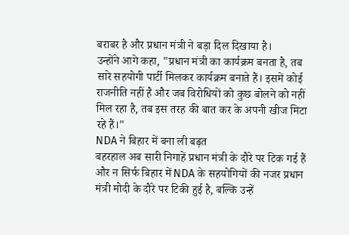बराबर है और प्रधान मंत्री ने बड़ा दिल दिखाया है।
उन्होंने आगे कहा, "प्रधान मंत्री का कार्यक्रम बनता है, तब सारे सहयोगी पार्टी मिलकर कार्यक्रम बनाते हैं। इसमें कोई राजनीति नहीं है और जब विरोधियों को कुछ बोलने को नहीं मिल रहा है, तब इस तरह की बात कर के अपनी खीज मिटा रहे हैं।"
NDA ने बिहार में बना ली बढ़त
बहरहाल अब सारी निगाहें प्रधान मंत्री के दौरे पर टिक गई हैं और न सिर्फ बिहार में NDA के सहयोगियों की नजर प्रधान मंत्री मोदी के दौरे पर टिकी हुई है, बल्कि उन्हें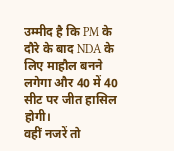उम्मीद है कि PM के दौरे के बाद NDA के लिए माहौल बनने लगेगा और 40 में 40 सीट पर जीत हासिल होगी।
वहीं नजरें तो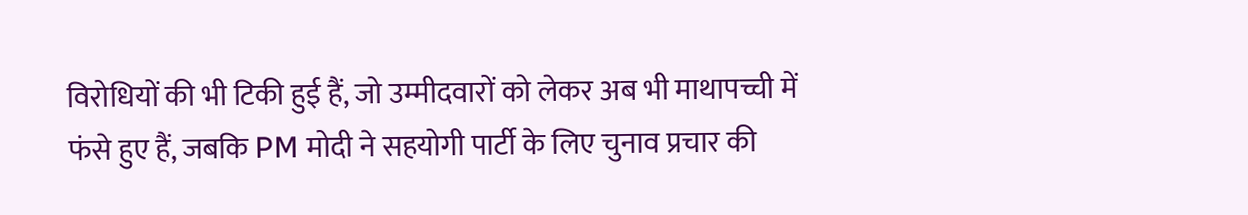विरोधियों की भी टिकी हुई हैं, जो उम्मीदवारों को लेकर अब भी माथापच्ची में फंसे हुए हैं, जबकि PM मोदी ने सहयोगी पार्टी के लिए चुनाव प्रचार की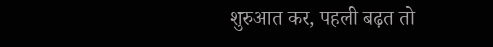शुरुआत कर, पहली बढ़त तो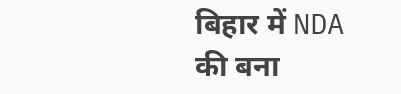बिहार में NDA की बना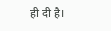ही दी है।